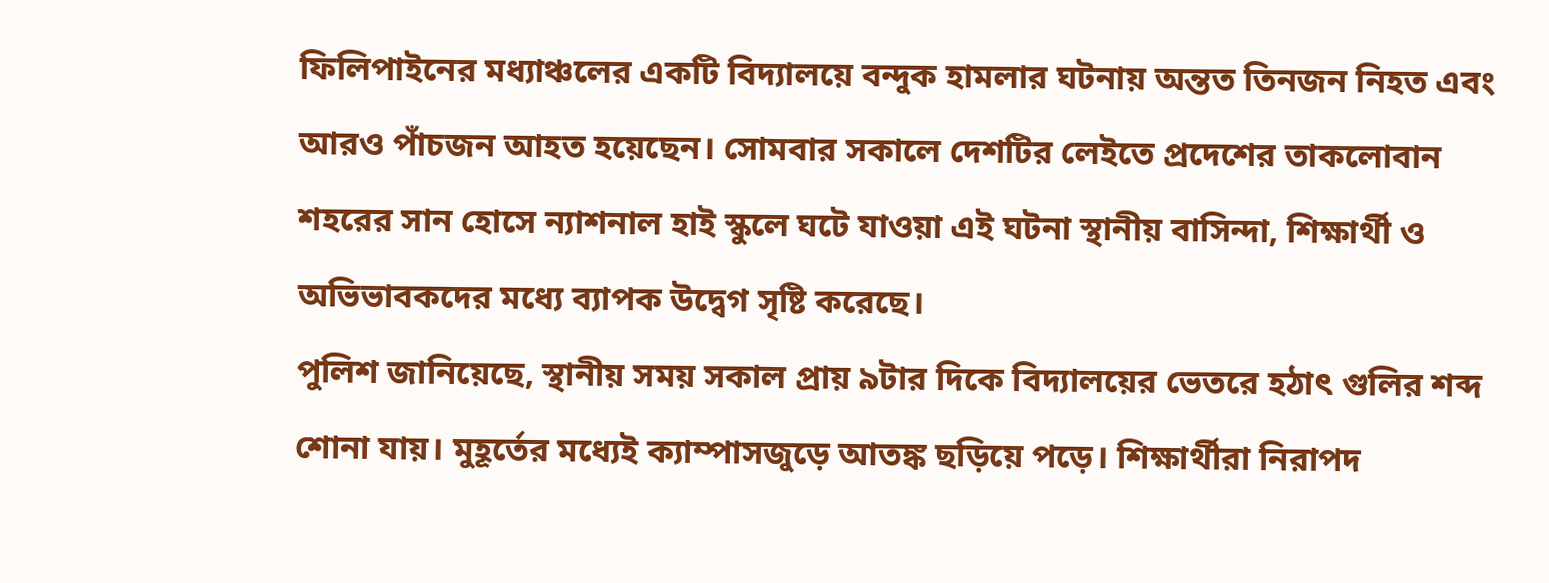ফিলিপাইনের মধ্যাঞ্চলের একটি বিদ্যালয়ে বন্দুক হামলার ঘটনায় অন্তত তিনজন নিহত এবং আরও পাঁচজন আহত হয়েছেন। সোমবার সকালে দেশটির লেইতে প্রদেশের তাকলোবান শহরের সান হোসে ন্যাশনাল হাই স্কুলে ঘটে যাওয়া এই ঘটনা স্থানীয় বাসিন্দা, শিক্ষার্থী ও অভিভাবকদের মধ্যে ব্যাপক উদ্বেগ সৃষ্টি করেছে।
পুলিশ জানিয়েছে, স্থানীয় সময় সকাল প্রায় ৯টার দিকে বিদ্যালয়ের ভেতরে হঠাৎ গুলির শব্দ শোনা যায়। মুহূর্তের মধ্যেই ক্যাম্পাসজুড়ে আতঙ্ক ছড়িয়ে পড়ে। শিক্ষার্থীরা নিরাপদ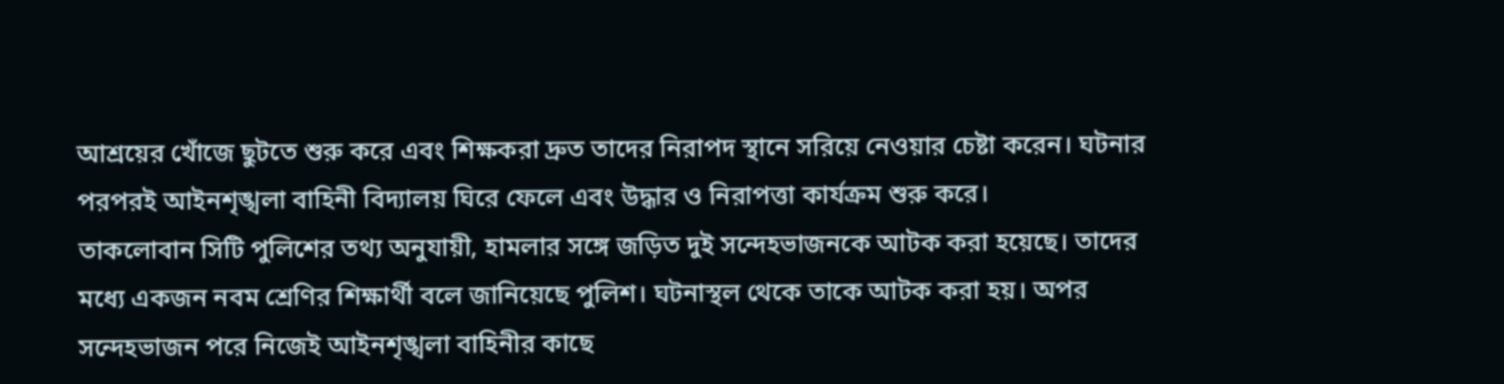আশ্রয়ের খোঁজে ছুটতে শুরু করে এবং শিক্ষকরা দ্রুত তাদের নিরাপদ স্থানে সরিয়ে নেওয়ার চেষ্টা করেন। ঘটনার পরপরই আইনশৃঙ্খলা বাহিনী বিদ্যালয় ঘিরে ফেলে এবং উদ্ধার ও নিরাপত্তা কার্যক্রম শুরু করে।
তাকলোবান সিটি পুলিশের তথ্য অনুযায়ী, হামলার সঙ্গে জড়িত দুই সন্দেহভাজনকে আটক করা হয়েছে। তাদের মধ্যে একজন নবম শ্রেণির শিক্ষার্থী বলে জানিয়েছে পুলিশ। ঘটনাস্থল থেকে তাকে আটক করা হয়। অপর সন্দেহভাজন পরে নিজেই আইনশৃঙ্খলা বাহিনীর কাছে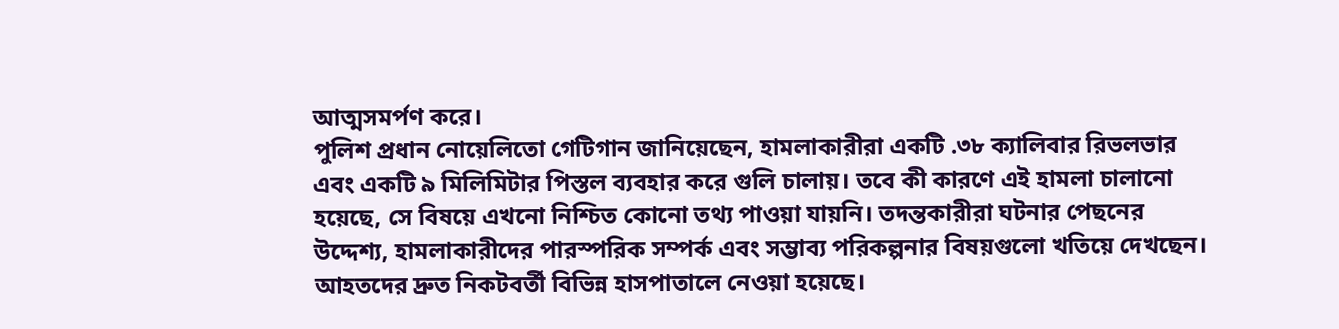আত্মসমর্পণ করে।
পুলিশ প্রধান নোয়েলিতো গেটিগান জানিয়েছেন, হামলাকারীরা একটি .৩৮ ক্যালিবার রিভলভার এবং একটি ৯ মিলিমিটার পিস্তল ব্যবহার করে গুলি চালায়। তবে কী কারণে এই হামলা চালানো হয়েছে, সে বিষয়ে এখনো নিশ্চিত কোনো তথ্য পাওয়া যায়নি। তদন্তকারীরা ঘটনার পেছনের উদ্দেশ্য, হামলাকারীদের পারস্পরিক সম্পর্ক এবং সম্ভাব্য পরিকল্পনার বিষয়গুলো খতিয়ে দেখছেন।
আহতদের দ্রুত নিকটবর্তী বিভিন্ন হাসপাতালে নেওয়া হয়েছে।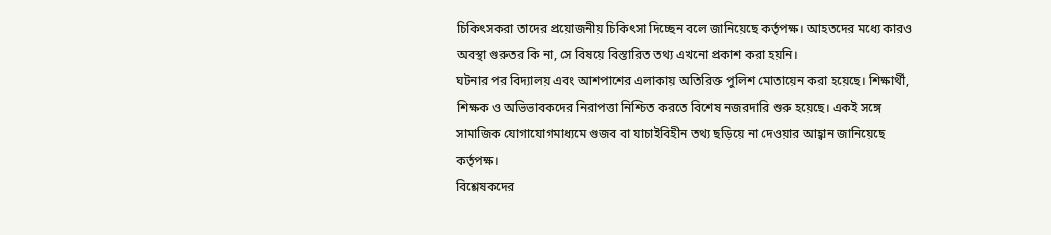চিকিৎসকরা তাদের প্রয়োজনীয় চিকিৎসা দিচ্ছেন বলে জানিয়েছে কর্তৃপক্ষ। আহতদের মধ্যে কারও অবস্থা গুরুতর কি না, সে বিষয়ে বিস্তারিত তথ্য এখনো প্রকাশ করা হয়নি।
ঘটনার পর বিদ্যালয় এবং আশপাশের এলাকায় অতিরিক্ত পুলিশ মোতায়েন করা হয়েছে। শিক্ষার্থী, শিক্ষক ও অভিভাবকদের নিরাপত্তা নিশ্চিত করতে বিশেষ নজরদারি শুরু হয়েছে। একই সঙ্গে সামাজিক যোগাযোগমাধ্যমে গুজব বা যাচাইবিহীন তথ্য ছড়িয়ে না দেওয়ার আহ্বান জানিয়েছে কর্তৃপক্ষ।
বিশ্লেষকদের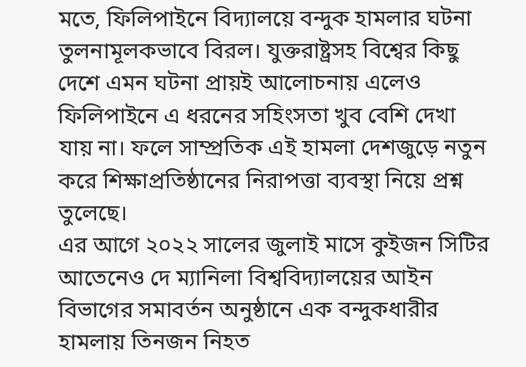মতে, ফিলিপাইনে বিদ্যালয়ে বন্দুক হামলার ঘটনা তুলনামূলকভাবে বিরল। যুক্তরাষ্ট্রসহ বিশ্বের কিছু দেশে এমন ঘটনা প্রায়ই আলোচনায় এলেও ফিলিপাইনে এ ধরনের সহিংসতা খুব বেশি দেখা যায় না। ফলে সাম্প্রতিক এই হামলা দেশজুড়ে নতুন করে শিক্ষাপ্রতিষ্ঠানের নিরাপত্তা ব্যবস্থা নিয়ে প্রশ্ন তুলেছে।
এর আগে ২০২২ সালের জুলাই মাসে কুইজন সিটির আতেনেও দে ম্যানিলা বিশ্ববিদ্যালয়ের আইন বিভাগের সমাবর্তন অনুষ্ঠানে এক বন্দুকধারীর হামলায় তিনজন নিহত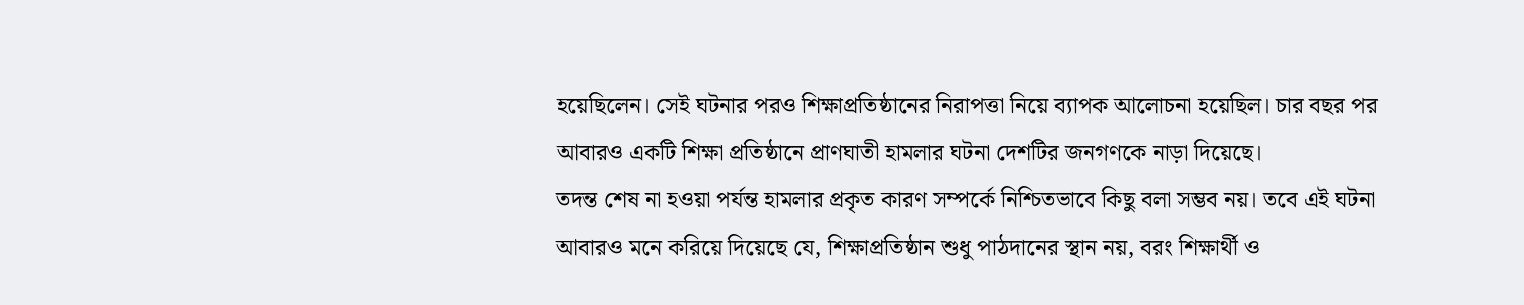হয়েছিলেন। সেই ঘটনার পরও শিক্ষাপ্রতিষ্ঠানের নিরাপত্তা নিয়ে ব্যাপক আলোচনা হয়েছিল। চার বছর পর আবারও একটি শিক্ষা প্রতিষ্ঠানে প্রাণঘাতী হামলার ঘটনা দেশটির জনগণকে নাড়া দিয়েছে।
তদন্ত শেষ না হওয়া পর্যন্ত হামলার প্রকৃত কারণ সম্পর্কে নিশ্চিতভাবে কিছু বলা সম্ভব নয়। তবে এই ঘটনা আবারও মনে করিয়ে দিয়েছে যে, শিক্ষাপ্রতিষ্ঠান শুধু পাঠদানের স্থান নয়, বরং শিক্ষার্থী ও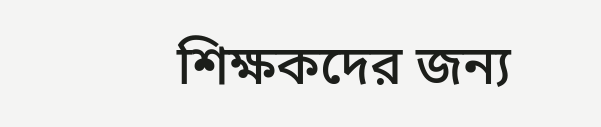শিক্ষকদের জন্য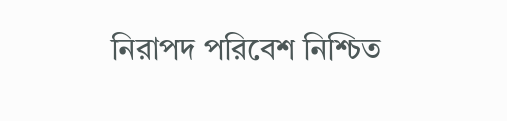নিরাপদ পরিবেশ নিশ্চিত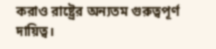করাও রাষ্ট্রের অন্যতম গুরুত্বপূর্ণ দায়িত্ব।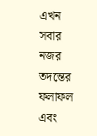এখন সবার নজর তদন্তের ফলাফল এবং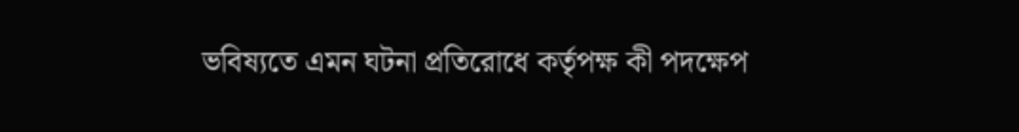ভবিষ্যতে এমন ঘটনা প্রতিরোধে কর্তৃপক্ষ কী পদক্ষেপ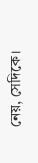নেয়, সেদিকে।